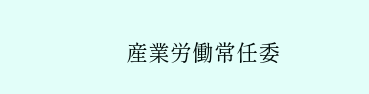産業労働常任委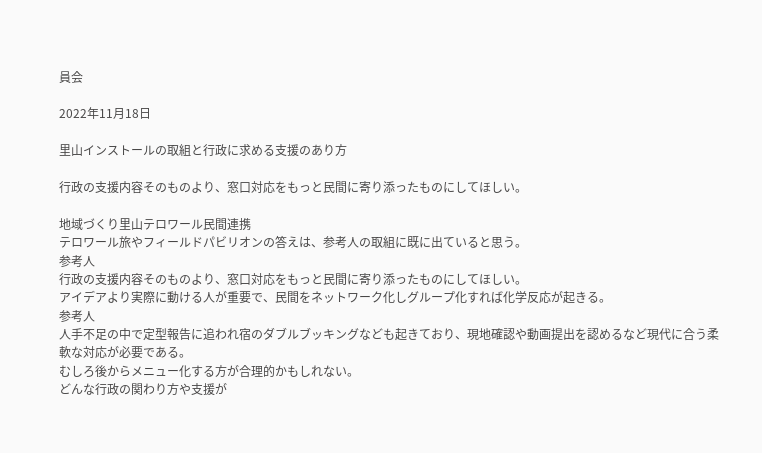員会

2022年11月18日

里山インストールの取組と行政に求める支援のあり方

行政の支援内容そのものより、窓口対応をもっと民間に寄り添ったものにしてほしい。

地域づくり里山テロワール民間連携
テロワール旅やフィールドパビリオンの答えは、参考人の取組に既に出ていると思う。
参考人
行政の支援内容そのものより、窓口対応をもっと民間に寄り添ったものにしてほしい。
アイデアより実際に動ける人が重要で、民間をネットワーク化しグループ化すれば化学反応が起きる。
参考人
人手不足の中で定型報告に追われ宿のダブルブッキングなども起きており、現地確認や動画提出を認めるなど現代に合う柔軟な対応が必要である。
むしろ後からメニュー化する方が合理的かもしれない。
どんな行政の関わり方や支援が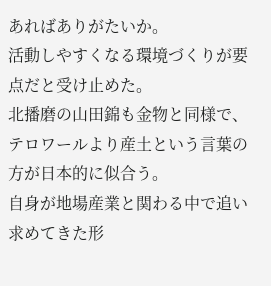あればありがたいか。
活動しやすくなる環境づくりが要点だと受け止めた。
北播磨の山田錦も金物と同様で、テロワールより産土という言葉の方が日本的に似合う。
自身が地場産業と関わる中で追い求めてきた形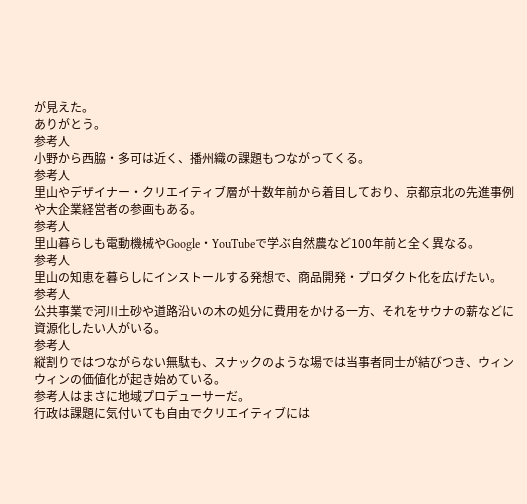が見えた。
ありがとう。
参考人
小野から西脇・多可は近く、播州織の課題もつながってくる。
参考人
里山やデザイナー・クリエイティブ層が十数年前から着目しており、京都京北の先進事例や大企業経営者の参画もある。
参考人
里山暮らしも電動機械やGoogle・YouTubeで学ぶ自然農など100年前と全く異なる。
参考人
里山の知恵を暮らしにインストールする発想で、商品開発・プロダクト化を広げたい。
参考人
公共事業で河川土砂や道路沿いの木の処分に費用をかける一方、それをサウナの薪などに資源化したい人がいる。
参考人
縦割りではつながらない無駄も、スナックのような場では当事者同士が結びつき、ウィンウィンの価値化が起き始めている。
参考人はまさに地域プロデューサーだ。
行政は課題に気付いても自由でクリエイティブには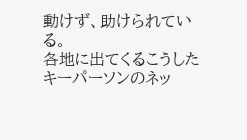動けず、助けられている。
各地に出てくるこうしたキーパーソンのネッ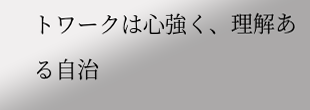トワークは心強く、理解ある自治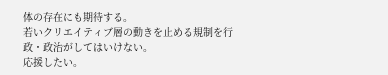体の存在にも期待する。
若いクリエイティブ層の動きを止める規制を行政・政治がしてはいけない。
応援したい。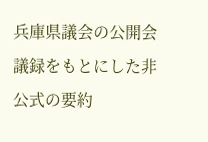兵庫県議会の公開会議録をもとにした非公式の要約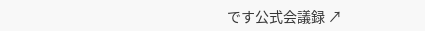です公式会議録 ↗